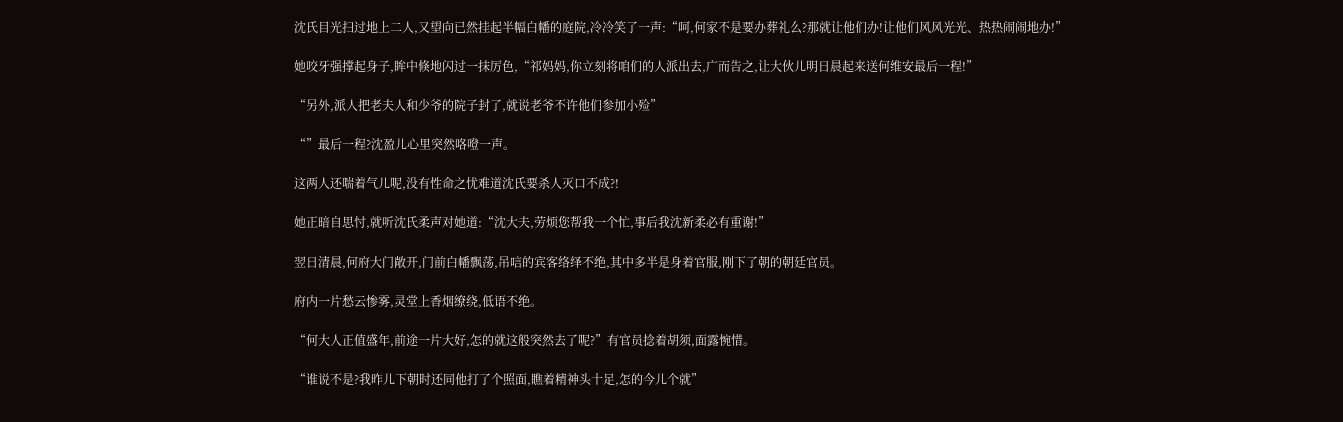沈氏目光扫过地上二人,又望向已然挂起半幅白幡的庭院,冷冷笑了一声:“呵,何家不是要办葬礼么?那就让他们办!让他们风风光光、热热闹闹地办!”

她咬牙强撑起身子,眸中倏地闪过一抹厉色,“祁妈妈,你立刻将咱们的人派出去,广而告之,让大伙儿明日晨起来送何维安最后一程!”

“另外,派人把老夫人和少爷的院子封了,就说老爷不许他们参加小殓”

“”最后一程?沈盈儿心里突然咯噔一声。

这两人还喘着气儿呢,没有性命之忧难道沈氏要杀人灭口不成?!

她正暗自思忖,就听沈氏柔声对她道:“沈大夫,劳烦您帮我一个忙,事后我沈新柔必有重谢!”

翌日清晨,何府大门敞开,门前白幡飘荡,吊唁的宾客络绎不绝,其中多半是身着官服,刚下了朝的朝廷官员。

府内一片愁云惨雾,灵堂上香烟缭绕,低语不绝。

“何大人正值盛年,前途一片大好,怎的就这般突然去了呢?”有官员捻着胡须,面露惋惜。

“谁说不是?我昨儿下朝时还同他打了个照面,瞧着精神头十足,怎的今儿个就”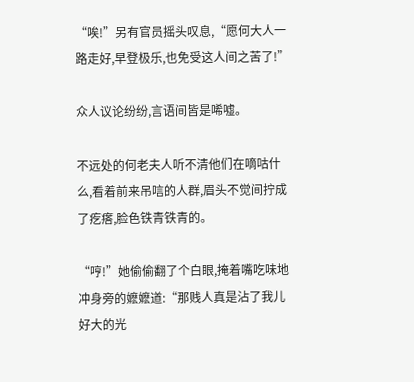“唉!”另有官员摇头叹息,“愿何大人一路走好,早登极乐,也免受这人间之苦了!”

众人议论纷纷,言语间皆是唏嘘。

不远处的何老夫人听不清他们在嘀咕什么,看着前来吊唁的人群,眉头不觉间拧成了疙瘩,脸色铁青铁青的。

“哼!”她偷偷翻了个白眼,掩着嘴吃味地冲身旁的嬷嬷道:“那贱人真是沾了我儿好大的光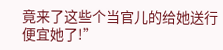竟来了这些个当官儿的给她送行便宜她了!”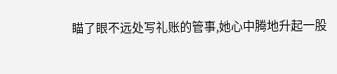瞄了眼不远处写礼账的管事,她心中腾地升起一股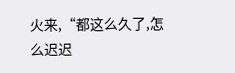火来,“都这么久了,怎么迟迟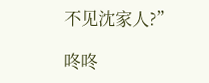不见沈家人?”

咚咚